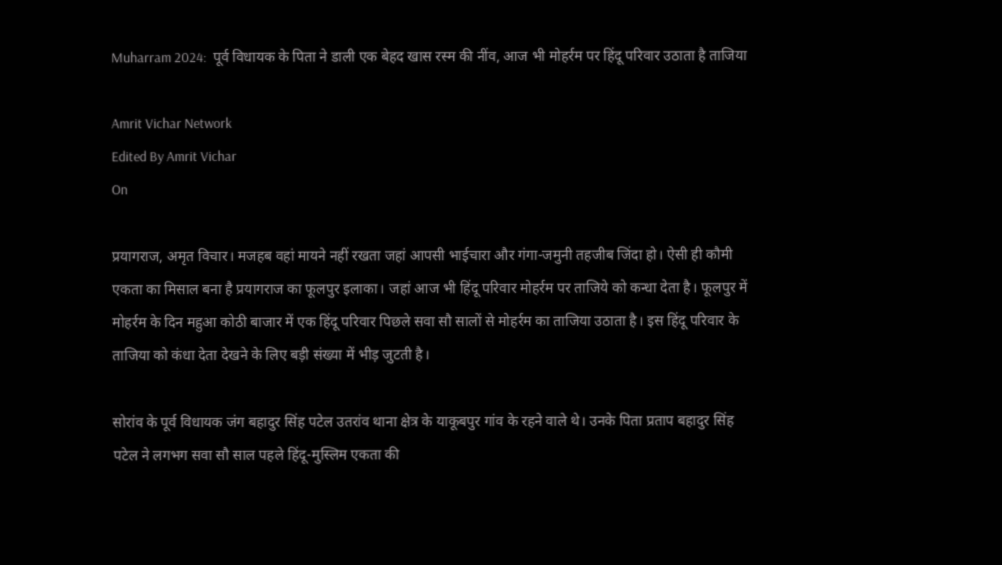Muharram 2024:  पूर्व विधायक के पिता ने डाली एक बेहद खास रस्म की नींव, आज भी मोहर्रम पर हिंदू परिवार उठाता है ताजिया

Amrit Vichar Network
Edited By Amrit Vichar
On

प्रयागराज, अमृत विचार। मजहब वहां मायने नहीं रखता जहां आपसी भाईचारा और गंगा-जमुनी तहजीब जिंदा हो। ऐसी ही कौमी एकता का मिसाल बना है प्रयागराज का फूलपुर इलाका। जहां आज भी हिंदू परिवार मोहर्रम पर ताजिये को कन्धा देता है। फूलपुर में मोहर्रम के दिन महुआ कोठी बाजार में एक हिंदू परिवार पिछले सवा सौ सालों से मोहर्रम का ताजिया उठाता है। इस हिंदू परिवार के ताजिया को कंधा देता देखने के लिए बड़ी संख्या में भीड़ जुटती है।

सोरांव के पूर्व विधायक जंग बहादुर सिंह पटेल उतरांव थाना क्षेत्र के याकूबपुर गांव के रहने वाले थे। उनके पिता प्रताप बहादुर सिंह पटेल ने लगभग सवा सौ साल पहले हिंदू-मुस्लिम एकता की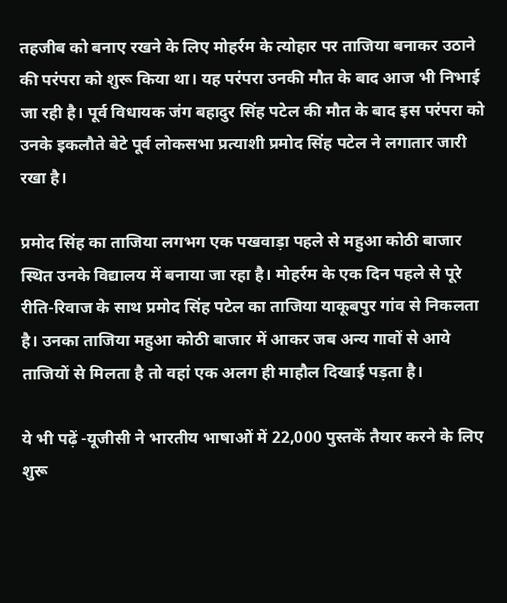तहजीब को बनाए रखने के लिए मोहर्रम के त्योहार पर ताजिया बनाकर उठाने की परंपरा को शुरू किया था। यह परंपरा उनकी मौत के बाद आज भी निभाई जा रही है। पूर्व विधायक जंग बहादुर सिंह पटेल की मौत के बाद इस परंपरा को उनके इकलौते बेटे पूर्व लोकसभा प्रत्याशी प्रमोद सिंह पटेल ने लगातार जारी रखा है।

प्रमोद सिंह का ताजिया लगभग एक पखवाड़ा पहले से महुआ कोठी बाजार स्थित उनके विद्यालय में बनाया जा रहा है। मोहर्रम के एक दिन पहले से पूरे रीति-रिवाज के साथ प्रमोद सिंह पटेल का ताजिया याकूबपुर गांव से निकलता है। उनका ताजिया महुआ कोठी बाजार में आकर जब अन्य गावों से आये ताजियों से मिलता है तो वहां एक अलग ही माहौल दिखाई पड़ता है।

ये भी पढ़ें -यूजीसी ने भारतीय भाषाओं में 22,000 पुस्तकें तैयार करने के लिए शुरू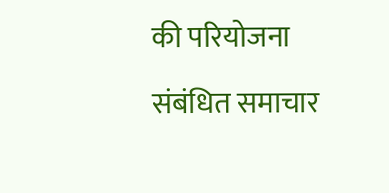की परियोजना

संबंधित समाचार